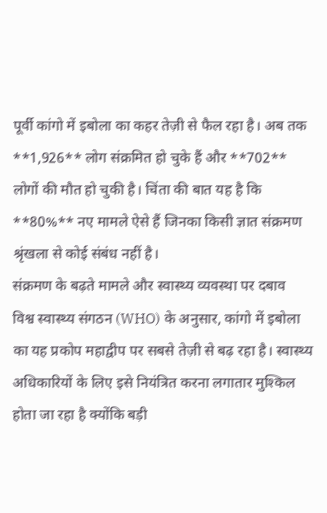पूर्वी कांगो में इबोला का कहर तेज़ी से फैल रहा है। अब तक **1,926** लोग संक्रमित हो चुके हैं और **702** लोगों की मौत हो चुकी है। चिंता की बात यह है कि **80%** नए मामले ऐसे हैं जिनका किसी ज्ञात संक्रमण श्रृंखला से कोई संबंध नहीं है।
संक्रमण के बढ़ते मामले और स्वास्थ्य व्यवस्था पर दबाव
विश्व स्वास्थ्य संगठन (WHO) के अनुसार, कांगो में इबोला का यह प्रकोप महाद्वीप पर सबसे तेज़ी से बढ़ रहा है। स्वास्थ्य अधिकारियों के लिए इसे नियंत्रित करना लगातार मुश्किल होता जा रहा है क्योंकि बड़ी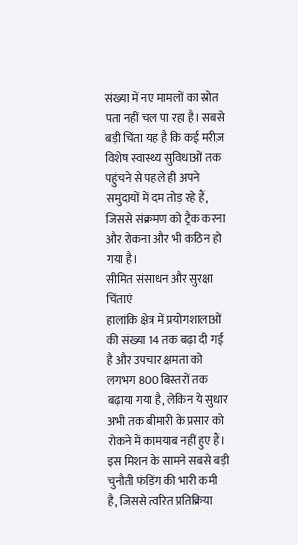संख्या में नए मामलों का स्रोत पता नहीं चल पा रहा है। सबसे बड़ी चिंता यह है कि कई मरीज़ विशेष स्वास्थ्य सुविधाओं तक पहुंचने से पहले ही अपने समुदायों में दम तोड़ रहे हैं, जिससे संक्रमण को ट्रैक करना और रोकना और भी कठिन हो गया है।
सीमित संसाधन और सुरक्षा चिंताएं
हालांकि क्षेत्र में प्रयोगशालाओं की संख्या 14 तक बढ़ा दी गई है और उपचार क्षमता को लगभग 800 बिस्तरों तक बढ़ाया गया है, लेकिन ये सुधार अभी तक बीमारी के प्रसार को रोकने में कामयाब नहीं हुए हैं। इस मिशन के सामने सबसे बड़ी चुनौती फंडिंग की भारी कमी है, जिससे त्वरित प्रतिक्रिया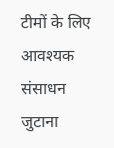टीमों के लिए आवश्यक संसाधन जुटाना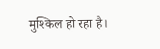मुश्किल हो रहा है।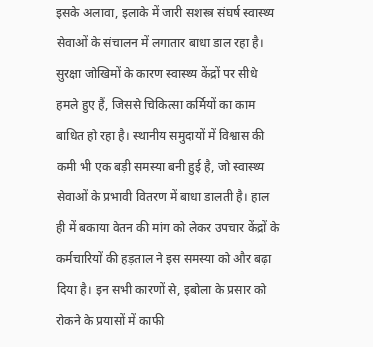इसके अलावा, इलाके में जारी सशस्त्र संघर्ष स्वास्थ्य सेवाओं के संचालन में लगातार बाधा डाल रहा है। सुरक्षा जोखिमों के कारण स्वास्थ्य केंद्रों पर सीधे हमले हुए हैं, जिससे चिकित्सा कर्मियों का काम बाधित हो रहा है। स्थानीय समुदायों में विश्वास की कमी भी एक बड़ी समस्या बनी हुई है, जो स्वास्थ्य सेवाओं के प्रभावी वितरण में बाधा डालती है। हाल ही में बकाया वेतन की मांग को लेकर उपचार केंद्रों के कर्मचारियों की हड़ताल ने इस समस्या को और बढ़ा दिया है। इन सभी कारणों से, इबोला के प्रसार को रोकने के प्रयासों में काफी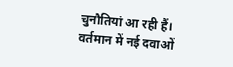चुनौतियां आ रही हैं। वर्तमान में नई दवाओं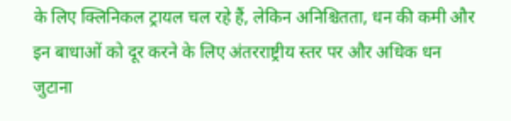के लिए क्लिनिकल ट्रायल चल रहे हैं, लेकिन अनिश्चितता, धन की कमी और इन बाधाओं को दूर करने के लिए अंतरराष्ट्रीय स्तर पर और अधिक धन जुटाना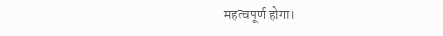महत्वपूर्ण होगा।